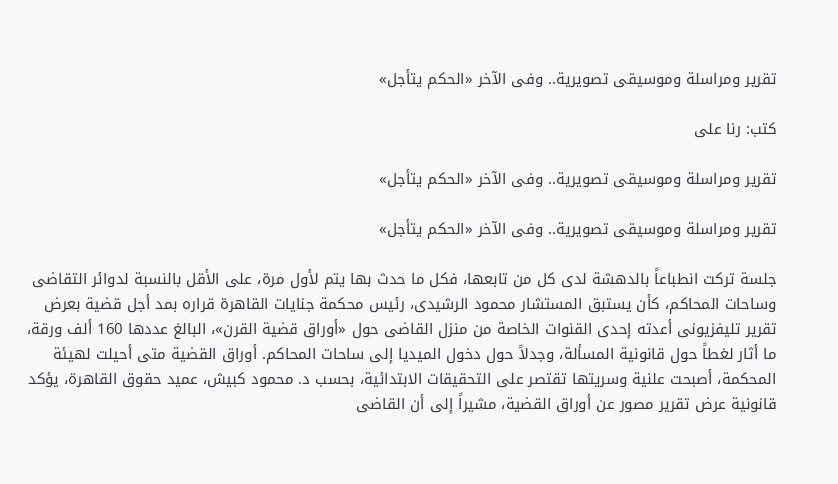تقرير ومراسلة وموسيقى تصويرية.. وفى الآخر «الحكم يتأجل»

كتب: رنا على

تقرير ومراسلة وموسيقى تصويرية.. وفى الآخر «الحكم يتأجل»

تقرير ومراسلة وموسيقى تصويرية.. وفى الآخر «الحكم يتأجل»

جلسة تركت انطباعاً بالدهشة لدى كل من تابعها، فكل ما حدث بها يتم لأول مرة، على الأقل بالنسبة لدوائر التقاضى وساحات المحاكم، كأن يستبق المستشار محمود الرشيدى، رئيس محكمة جنايات القاهرة قراره بمد أجل قضية بعرض تقرير تليفزيونى أعدته إحدى القنوات الخاصة من منزل القاضى حول «أوراق قضية القرن»، البالغ عددها 160 ألف ورقة، ما أثار لغطاً حول قانونية المسألة، وجدلاً حول دخول الميديا إلى ساحات المحاكم. أوراق القضية متى أحيلت لهيئة المحكمة، أصبحت علنية وسريتها تقتصر على التحقيقات الابتدائية، بحسب د. محمود كبيش، عميد حقوق القاهرة، يؤكد قانونية عرض تقرير مصور عن أوراق القضية، مشيراً إلى أن القاضى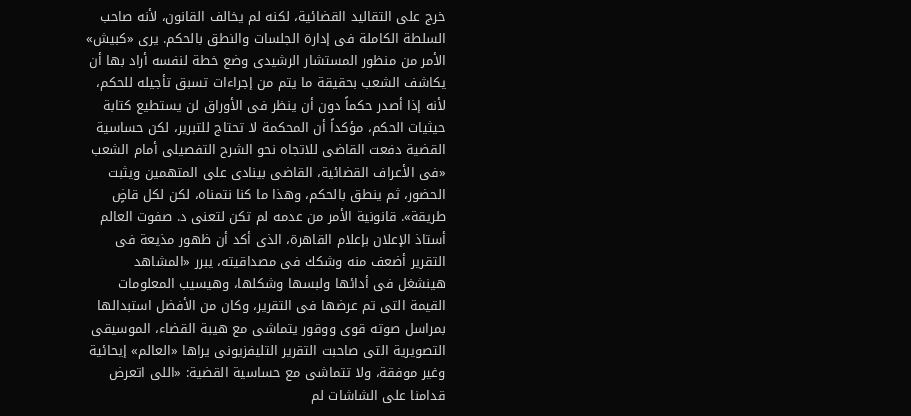خرج على التقاليد القضائية، لكنه لم يخالف القانون، لأنه صاحب السلطة الكاملة فى إدارة الجلسات والنطق بالحكم. يرى «كبيش» الأمر من منظور المستشار الرشيدى وضع خطة لنفسه أراد بها أن يكاشف الشعب بحقيقة ما يتم من إجراءات تسبق تأجيله للحكم، لأنه إذا أصدر حكماً دون أن ينظر فى الأوراق لن يستطيع كتابة حيثيات الحكم، مؤكداً أن المحكمة لا تحتاج للتبرير، لكن حساسية القضية دفعت القاضى للاتجاه نحو الشرح التفصيلى أمام الشعب «فى الأعراف القضائية، القاضى بينادى على المتهمين ويثبت الحضور، ثم ينطق بالحكم، وهذا ما كنا نتمناه، لكن لكل قاضٍ طريقة». قانونية الأمر من عدمه لم تكن لتعنى د. صفوت العالم أستاذ الإعلان بإعلام القاهرة، الذى أكد أن ظهور مذيعة فى التقرير أضعف منه وشكك فى مصداقيته، يبرر «المشاهد هينشغل فى أدائها ولبسها وشكلها، وهيسيب المعلومات القيمة التى تم عرضها فى التقرير، وكان من الأفضل استبدالها بمراسل صوته قوى ووقور يتماشى مع هيبة القضاء، الموسيقى التصويرية التى صاحبت التقرير التليفزيونى يراها «العالم» إيحائية وغير موفقة، ولا تتماشى مع حساسية القضية: «اللى اتعرض قدامنا على الشاشات لم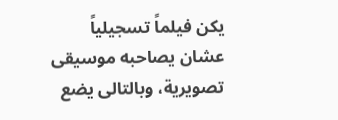يكن فيلماً تسجيلياً عشان يصاحبه موسيقى تصويرية، وبالتالى يضع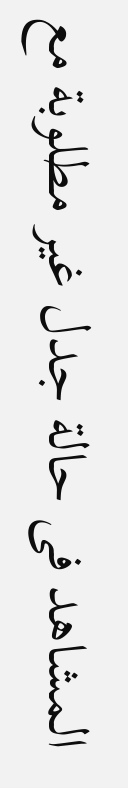المشاهد فى حالة جدل غير مطلوبة مع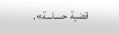قضية حساسة».